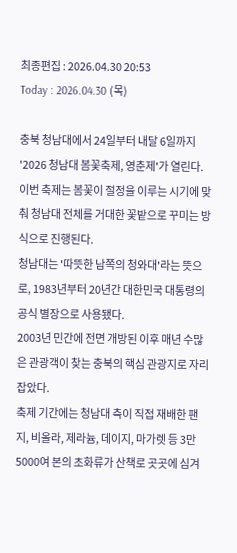최종편집 : 2026.04.30 20:53
Today : 2026.04.30 (목)

충북 청남대에서 24일부터 내달 6일까지 '2026 청남대 봄꽃축제, 영춘제'가 열린다.
이번 축제는 봄꽃이 절정을 이루는 시기에 맞춰 청남대 전체를 거대한 꽃밭으로 꾸미는 방식으로 진행된다.
청남대는 '따뜻한 남쪽의 청와대'라는 뜻으로, 1983년부터 20년간 대한민국 대통령의 공식 별장으로 사용됐다.
2003년 민간에 전면 개방된 이후 매년 수많은 관광객이 찾는 충북의 핵심 관광지로 자리 잡았다.
축제 기간에는 청남대 측이 직접 재배한 팬지, 비올라, 제라늄, 데이지, 마가렛 등 3만5000여 본의 초화류가 산책로 곳곳에 심겨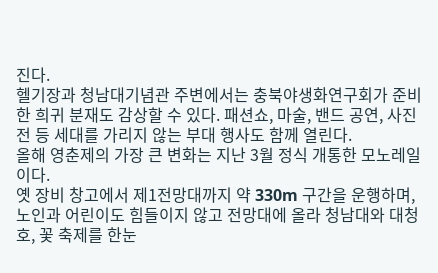진다.
헬기장과 청남대기념관 주변에서는 충북야생화연구회가 준비한 희귀 분재도 감상할 수 있다. 패션쇼, 마술, 밴드 공연, 사진전 등 세대를 가리지 않는 부대 행사도 함께 열린다.
올해 영춘제의 가장 큰 변화는 지난 3월 정식 개통한 모노레일이다.
옛 장비 창고에서 제1전망대까지 약 330m 구간을 운행하며, 노인과 어린이도 힘들이지 않고 전망대에 올라 청남대와 대청호, 꽃 축제를 한눈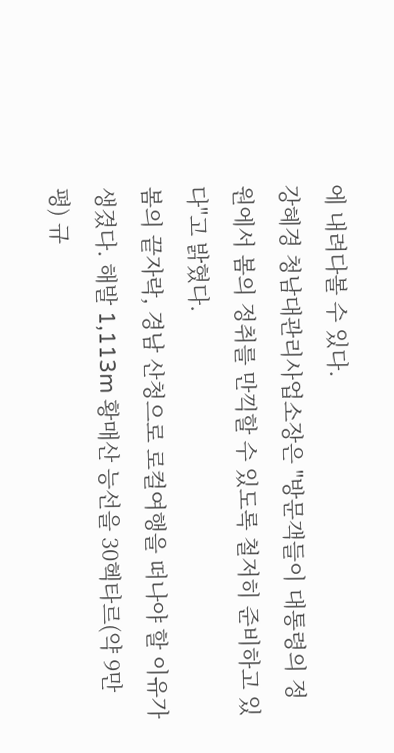에 내려다볼 수 있다.
강혜경 청남대관리사업소장은 "방문객들이 대통령의 정원에서 봄의 정취를 만끽할 수 있도록 철저히 준비하고 있다"고 밝혔다.
봄의 끝자락, 경남 산청으로 로컬여행을 떠나야 할 이유가 생겼다. 해발 1,113m 황매산 능선을 30헥타르(약 9만 평) 규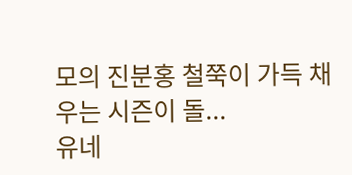모의 진분홍 철쭉이 가득 채우는 시즌이 돌...
유네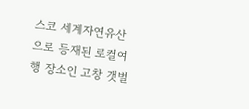스코 세계자연유산으로 등재된 로컬여행 장소인 고창 갯벌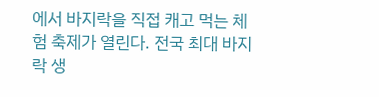에서 바지락을 직접 캐고 먹는 체험 축제가 열린다. 전국 최대 바지락 생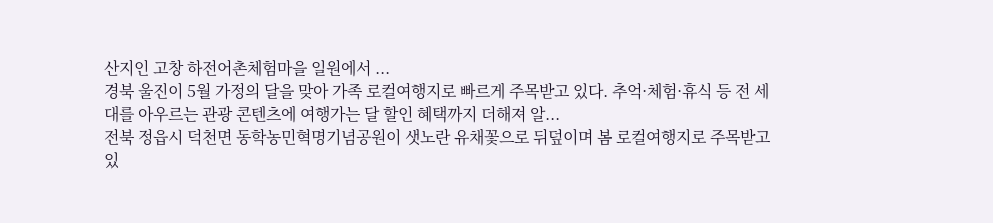산지인 고창 하전어촌체험마을 일원에서 ...
경북 울진이 5월 가정의 달을 맞아 가족 로컬여행지로 빠르게 주목받고 있다. 추억·체험·휴식 등 전 세대를 아우르는 관광 콘텐츠에 여행가는 달 할인 혜택까지 더해져 알...
전북 정읍시 덕천면 동학농민혁명기념공원이 샛노란 유채꽃으로 뒤덮이며 봄 로컬여행지로 주목받고 있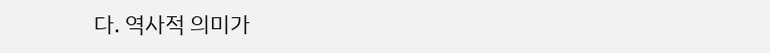다. 역사적 의미가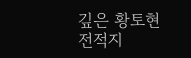깊은 황토현 전적지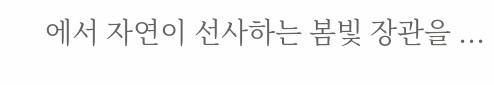에서 자연이 선사하는 봄빛 장관을 ...